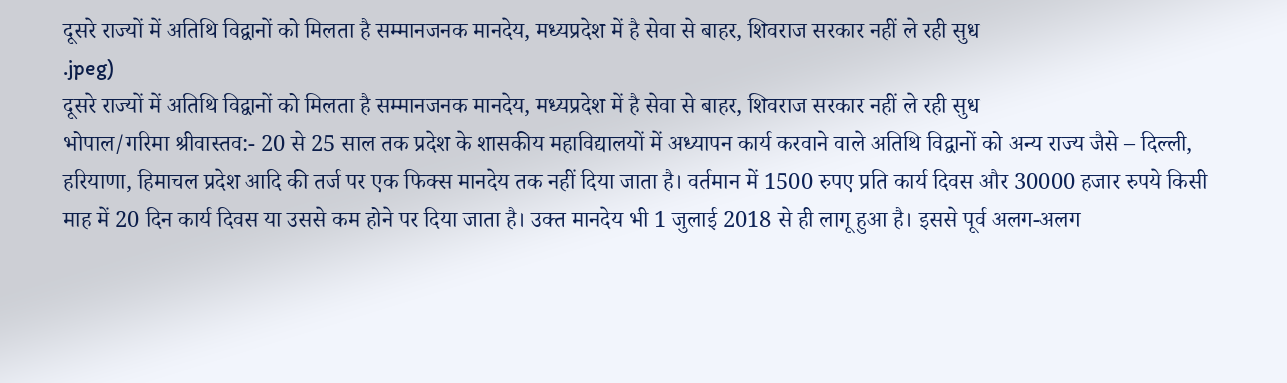दूसरे राज्यों में अतिथि विद्वानों को मिलता है सम्मानजनक मानदेय, मध्यप्रदेश में है सेवा से बाहर, शिवराज सरकार नहीं ले रही सुध
.jpeg)
दूसरे राज्यों में अतिथि विद्वानों को मिलता है सम्मानजनक मानदेय, मध्यप्रदेश में है सेवा से बाहर, शिवराज सरकार नहीं ले रही सुध
भोपाल/गरिमा श्रीवास्तव:- 20 से 25 साल तक प्रदेश के शासकीय महाविद्यालयों में अध्यापन कार्य करवाने वाले अतिथि विद्वानों को अन्य राज्य जैसे – दिल्ली, हरियाणा, हिमाचल प्रदेश आदि की तर्ज पर एक फिक्स मानदेय तक नहीं दिया जाता है। वर्तमान में 1500 रुपए प्रति कार्य दिवस और 30000 हजार रुपये किसी माह में 20 दिन कार्य दिवस या उससे कम होने पर दिया जाता है। उक्त मानदेय भी 1 जुलाई 2018 से ही लागू हुआ है। इससे पूर्व अलग-अलग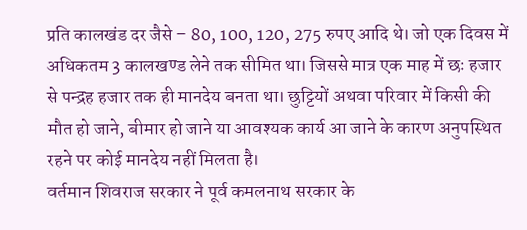प्रति कालखंड दर जैसे – 80, 100, 120, 275 रुपए आदि थे। जो एक दिवस में अधिकतम 3 कालखण्ड लेने तक सीमित था। जिससे मात्र एक माह में छः हजार से पन्द्रह हजार तक ही मानदेय बनता था। छुट्टियों अथवा परिवार में किसी की मौत हो जाने, बीमार हो जाने या आवश्यक कार्य आ जाने के कारण अनुपस्थित रहने पर कोई मानदेय नहीं मिलता है।
वर्तमान शिवराज सरकार ने पूर्व कमलनाथ सरकार के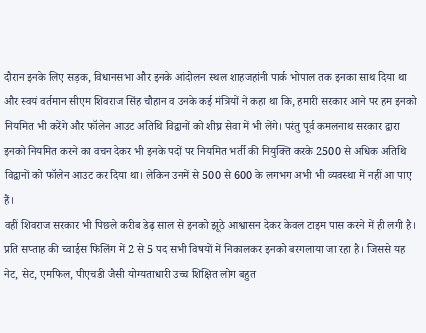दौरान इनके लिए सड़क, विधानसभा और इनके आंदोलन स्थल शाहजहांनी पार्क भोपाल तक इनका साथ दिया था और स्वयं वर्तमान सीएम शिवराज सिंह चौहान व उनके कई मंत्रियों ने कहा था कि, हमारी सरकार आने पर हम इनको नियमित भी करेंगे और फॉलेन आउट अतिथि विद्वानों को शीघ्र सेवा में भी लेंगे। परंतु पूर्व कमलनाथ सरकार द्वारा इनको नियमित करने का वचन देकर भी इनके पदों पर नियमित भर्ती की नियुक्ति करके 2500 से अधिक अतिथि विद्वानों को फॉलेन आउट कर दिया था। लेकिन उनमें से 500 से 600 के लगभग अभी भी व्यवस्था में नहीं आ पाए हैं।
वहीं शिवराज सरकार भी पिछले करीब डेढ़ साल से इनको झूठे आश्वासन देकर केवल टाइम पास करने में ही लगी है। प्रति सप्ताह की च्वाईस फिलिंग में 2 से 5 पद सभी विषयों में निकालकर इनको बरगलाया जा रहा है। जिससे यह नेट, सेट, एमफिल, पीएचडी जैसी योग्यताधारी उच्च शिक्षित लोग बहुत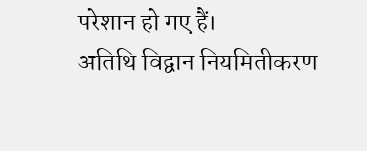परेशान हो गए हैं।
अतिथि विद्वान नियमितीकरण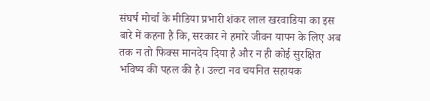संघर्ष मोर्चा के मीडिया प्रभारी शंकर लाल खरवाडिया का इस बारे में कहना है कि, सरकार ने हमारे जीवन यापन के लिए अब तक न तो फिक्स मानदेय दिया है और न ही कोई सुरक्षित भविष्य की पहल की है। उल्टा नव चयनित सहायक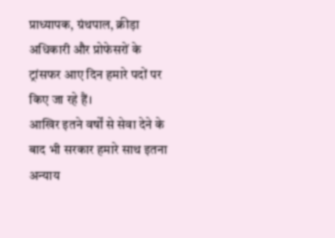प्राध्यापक, ग्रंथपाल, क्रीड़ा अधिकारी और प्रोफेसरों के ट्रांसफर आए दिन हमारे पदों पर किए जा रहे हैं।
आखिर इतने वर्षों से सेवा देने के बाद भी सरकार हमारे साथ इतना अन्याय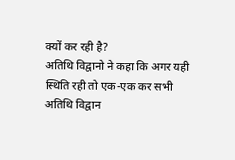क्यों कर रही है?
अतिथि विद्वानो ने कहा कि अगर यही स्थिति रही तो एक-एक कर सभी अतिथि विद्वान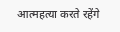आत्महत्या करते रहेंगे